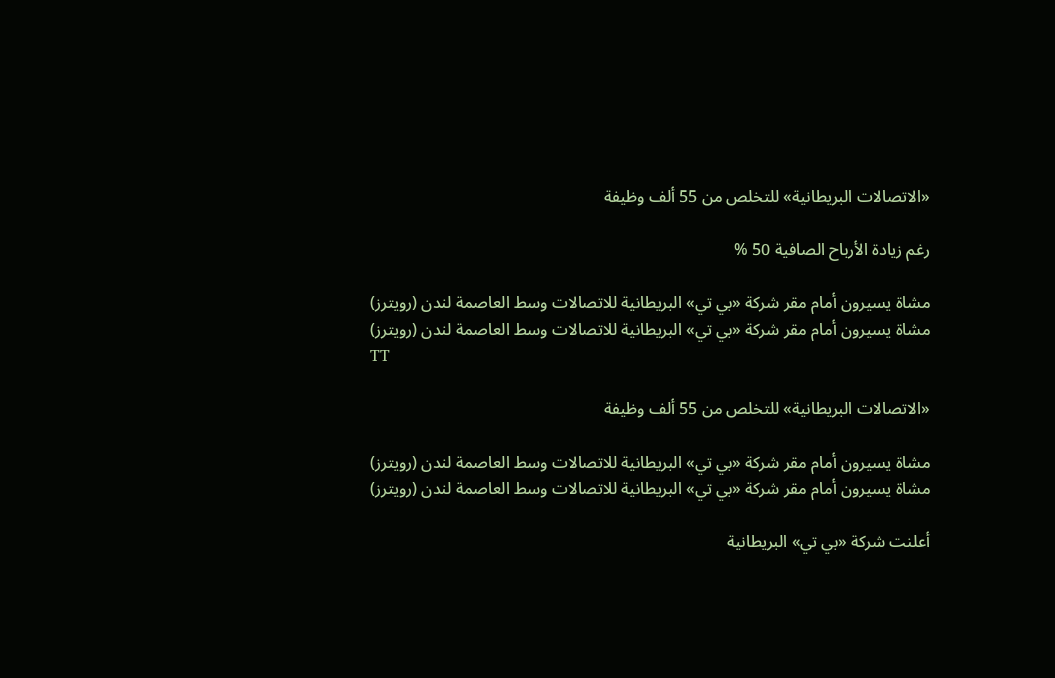«الاتصالات البريطانية» للتخلص من 55 ألف وظيفة

رغم زيادة الأرباح الصافية 50 %

مشاة يسيرون أمام مقر شركة «بي تي» البريطانية للاتصالات وسط العاصمة لندن (رويترز)
مشاة يسيرون أمام مقر شركة «بي تي» البريطانية للاتصالات وسط العاصمة لندن (رويترز)
TT

«الاتصالات البريطانية» للتخلص من 55 ألف وظيفة

مشاة يسيرون أمام مقر شركة «بي تي» البريطانية للاتصالات وسط العاصمة لندن (رويترز)
مشاة يسيرون أمام مقر شركة «بي تي» البريطانية للاتصالات وسط العاصمة لندن (رويترز)

أعلنت شركة «بي تي» البريطانية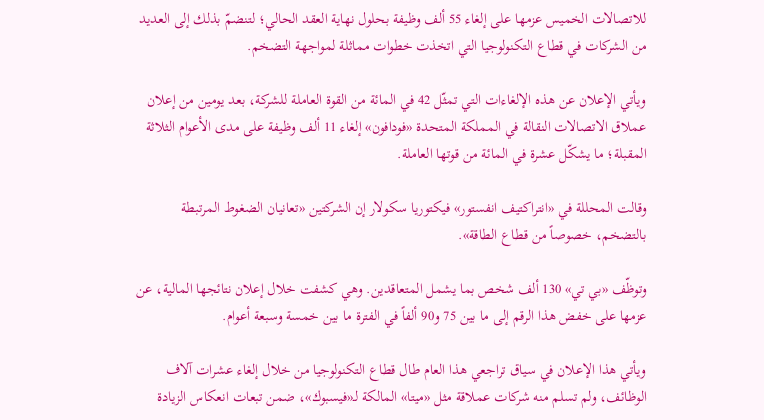للاتصالات الخميس عزمها على إلغاء 55 ألف وظيفة بحلول نهاية العقد الحالي؛ لتنضمّ بذلك إلى العديد من الشركات في قطاع التكنولوجيا التي اتخذت خطوات مماثلة لمواجهة التضخم.

ويأتي الإعلان عن هذه الإلغاءات التي تمثّل 42 في المائة من القوة العاملة للشركة، بعد يومين من إعلان عملاق الاتصالات النقالة في المملكة المتحدة «فودافون» إلغاء 11 ألف وظيفة على مدى الأعوام الثلاثة المقبلة؛ ما يشكّل عشرة في المائة من قوتها العاملة.

وقالت المحللة في «انتراكتيف انفستور» فيكتوريا سكولار إن الشركتين «تعانيان الضغوط المرتبطة بالتضخم، خصوصاً من قطاع الطاقة».

وتوظّف «بي تي» 130 ألف شخص بما يشمل المتعاقدين. وهي كشفت خلال إعلان نتائجها المالية، عن عزمها على خفض هذا الرقم إلى ما بين 75 و90 ألفاً في الفترة ما بين خمسة وسبعة أعوام.

ويأتي هذا الإعلان في سياق تراجعي هذا العام طال قطاع التكنولوجيا من خلال إلغاء عشرات آلاف الوظائف، ولم تسلم منه شركات عملاقة مثل «ميتا» المالكة لـ«فيسبوك»، ضمن تبعات انعكاس الزيادة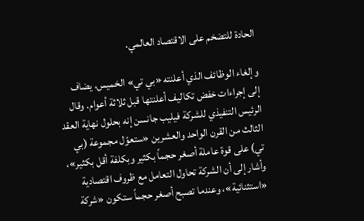الحادة للتضخم على الاقتصاد العالمي.

وإلغاء الوظائف الذي أعلنته «بي تي» الخميس، يضاف إلى إجراءات خفض تكاليف أعلنتها قبل ثلاثة أعوام. وقال الرئيس التنفيذي للشركة فيليب جانسن إنه بحلول نهاية العقد الثالث من القرن الواحد والعشرين «ستعوّل مجموعة (بي تي) على قوة عاملة أصغر حجماً بكثير وبكلفة أقل بكثير»، وأشار إلى أن الشركة تحاول التعامل مع ظروف اقتصادية «استثنائية»، وعندما تصبح أصغر حجماً ستكون «شركة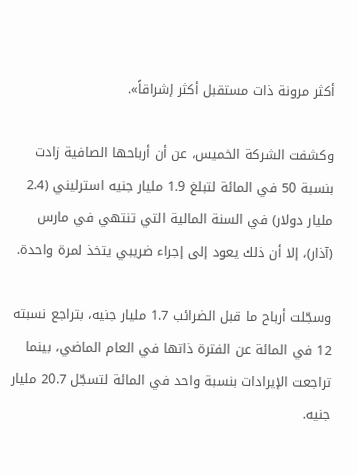أكثر مرونة ذات مستقبل أكثر إشراقاً».

وكشفت الشركة الخميس، عن أن أرباحها الصافية زادت بنسبة 50 في المائة لتبلغ 1.9 مليار جنيه استرليني (2.4 مليار دولار) في السنة المالية التي تنتهي في مارس (آذار)، إلا أن ذلك يعود إلى إجراء ضريبي يتخذ لمرة واحدة.

وسجّلت أرباح ما قبل الضرائب 1.7 مليار جنيه، بتراجع نسبته 12 في المائة عن الفترة ذاتها في العام الماضي، بينما تراجعت الإيرادات بنسبة واحد في المائة لتسجّل 20.7 مليار جنيه.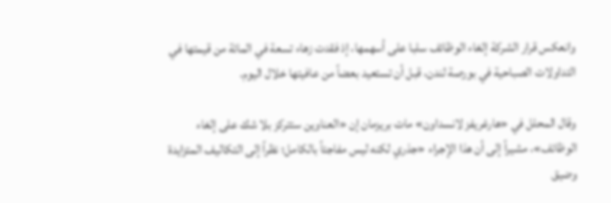وانعكس قرار الشركة إلغاء الوظائف سلبا على أسهمها، إذ فقدت زهاء تسعة في المائة من قيمتها في التداولات الصباحية في بورصة لندن، قبل أن تستعيد بعضاً من عافيتها خلال اليوم.

وقال المحلل في «هارغريفز لانسداون» مات بريزمان إن «العناوين ستتركز بلا شك على إلغاء الوظائف»، مشيراً إلى أن هذا الإجراء «جذري لكنه ليس مفاجئاً بالكامل؛ نظراً إلى التكاليف المتزايدة وضيق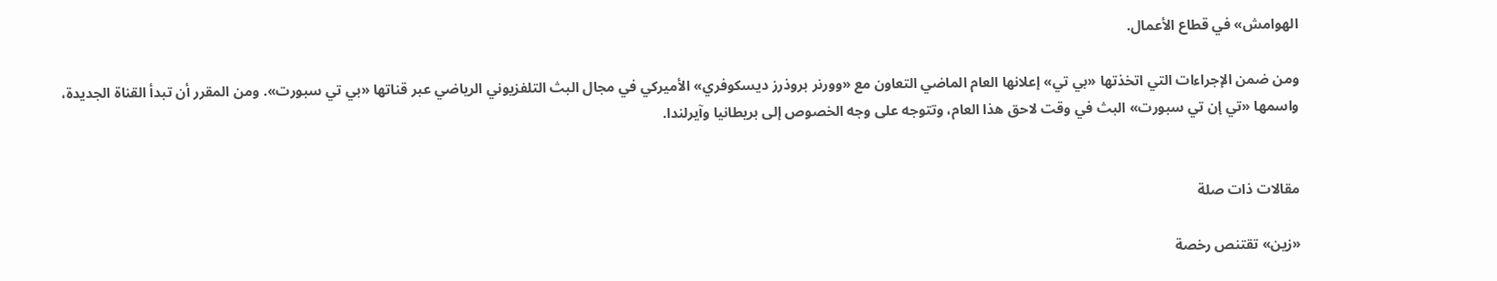الهوامش» في قطاع الأعمال.

ومن ضمن الإجراءات التي اتخذتها «بي تي» إعلانها العام الماضي التعاون مع «وورنر بروذرز ديسكوفري» الأميركي في مجال البث التلفزيوني الرياضي عبر قناتها «بي تي سبورت». ومن المقرر أن تبدأ القناة الجديدة، واسمها «تي إن تي سبورت» البث في وقت لاحق هذا العام، وتتوجه على وجه الخصوص إلى بريطانيا وآيرلندا.


مقالات ذات صلة

«زين» تقتنص رخصة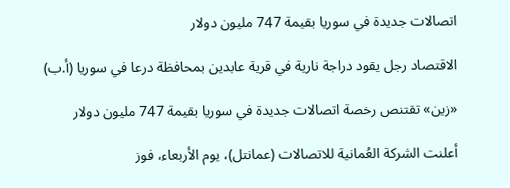اتصالات جديدة في سوريا بقيمة 747 مليون دولار

الاقتصاد رجل يقود دراجة نارية في قرية عابدين بمحافظة درعا في سوريا (أ.ب)

«زين» تقتنص رخصة اتصالات جديدة في سوريا بقيمة 747 مليون دولار

أعلنت الشركة العُمانية للاتصالات (عمانتل)، يوم الأربعاء، فوز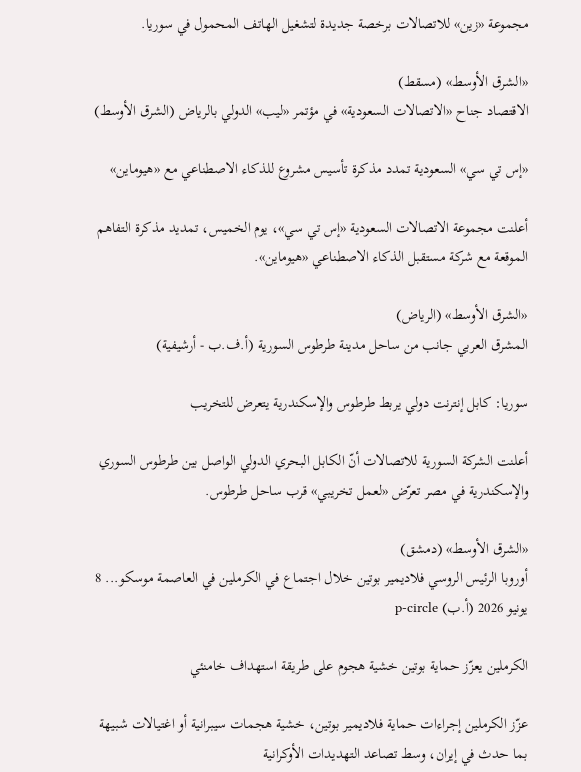مجموعة «زين» للاتصالات برخصة جديدة لتشغيل الهاتف المحمول في سوريا.

«الشرق الأوسط» (مسقط)
الاقتصاد جناح «الاتصالات السعودية» في مؤتمر «ليب» الدولي بالرياض (الشرق الأوسط)

«إس تي سي» السعودية تمدد مذكرة تأسيس مشروع للذكاء الاصطناعي مع «هيوماين»

أعلنت مجموعة الاتصالات السعودية «إس تي سي»، يوم الخميس، تمديد مذكرة التفاهم الموقعة مع شركة مستقبل الذكاء الاصطناعي «هيوماين».

«الشرق الأوسط» (الرياض)
المشرق العربي جانب من ساحل مدينة طرطوس السورية (أ.ف.ب - أرشيفية)

سوريا: كابل إنترنت دولي يربط طرطوس والإسكندرية يتعرض للتخريب

أعلنت الشركة السورية للاتصالات أنّ الكابل البحري الدولي الواصل بين طرطوس السوري والإسكندرية في مصر تعرّض «لعمل تخريبي» قرب ساحل طرطوس.

«الشرق الأوسط» (دمشق)
أوروبا الرئيس الروسي فلاديمير بوتين خلال اجتماع في الكرملين في العاصمة موسكو... 8 يونيو 2026 (أ.ب) p-circle

الكرملين يعزّز حماية بوتين خشية هجوم على طريقة استهداف خامنئي

عزّز الكرملين إجراءات حماية فلاديمير بوتين، خشية هجمات سيبرانية أو اغتيالات شبيهة بما حدث في إيران، وسط تصاعد التهديدات الأوكرانية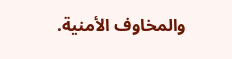والمخاوف الأمنية.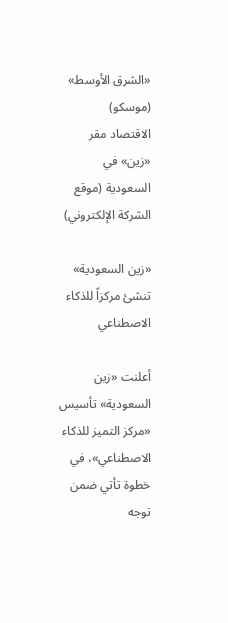«الشرق الأوسط» (موسكو)
الاقتصاد مقر «زين» في السعودية (موقع الشركة الإلكتروني)

«زين السعودية» تنشئ مركزاً للذكاء الاصطناعي

أعلنت «زين السعودية» تأسيس «مركز التميز للذكاء الاصطناعي»، في خطوة تأتي ضمن توجه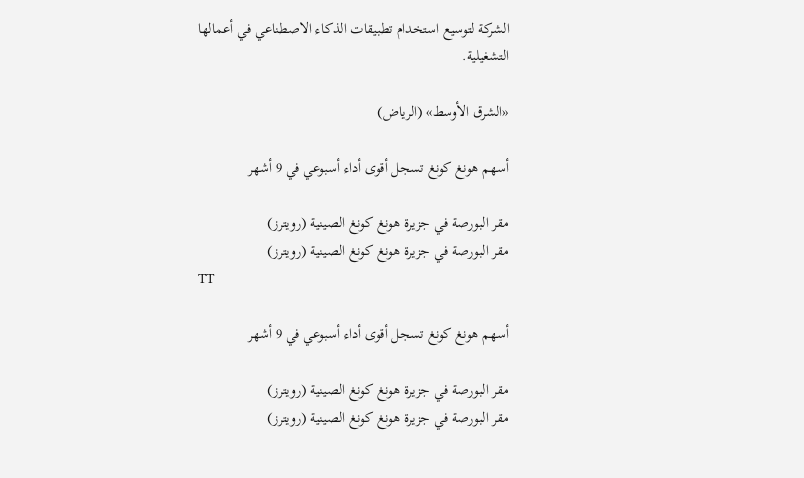الشركة لتوسيع استخدام تطبيقات الذكاء الاصطناعي في أعمالها التشغيلية.

«الشرق الأوسط» (الرياض)

أسهم هونغ كونغ تسجل أقوى أداء أسبوعي في 9 أشهر

مقر البورصة في جزيرة هونغ كونغ الصينية (رويترز)
مقر البورصة في جزيرة هونغ كونغ الصينية (رويترز)
TT

أسهم هونغ كونغ تسجل أقوى أداء أسبوعي في 9 أشهر

مقر البورصة في جزيرة هونغ كونغ الصينية (رويترز)
مقر البورصة في جزيرة هونغ كونغ الصينية (رويترز)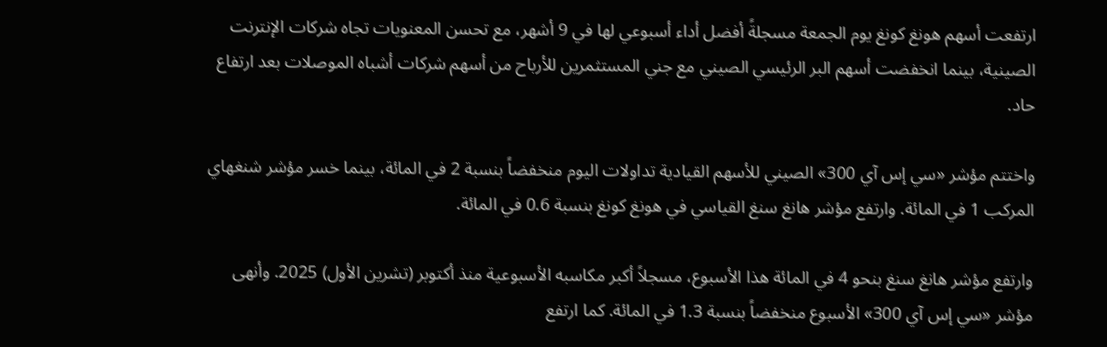ارتفعت أسهم هونغ كونغ يوم الجمعة مسجلةً أفضل أداء أسبوعي لها في 9 أشهر، مع تحسن المعنويات تجاه شركات الإنترنت الصينية، بينما انخفضت أسهم البر الرئيسي الصيني مع جني المستثمرين للأرباح من أسهم شركات أشباه الموصلات بعد ارتفاع حاد.

واختتم مؤشر «سي إس آي 300» الصيني للأسهم القيادية تداولات اليوم منخفضاً بنسبة 2 في المائة، بينما خسر مؤشر شنغهاي المركب 1 في المائة. وارتفع مؤشر هانغ سنغ القياسي في هونغ كونغ بنسبة 0.6 في المائة.

وارتفع مؤشر هانغ سنغ بنحو 4 في المائة هذا الأسبوع، مسجلاً أكبر مكاسبه الأسبوعية منذ أكتوبر (تشرين الأول) 2025. وأنهى مؤشر «سي إس آي 300» الأسبوع منخفضاً بنسبة 1.3 في المائة. كما ارتفع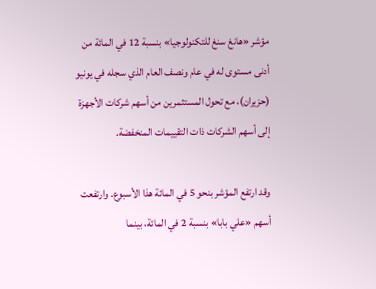مؤشر «هانغ سنغ للتكنولوجيا» بنسبة 12 في المائة من أدنى مستوى له في عام ونصف العام الذي سجله في يونيو (حزيران)، مع تحول المستثمرين من أسهم شركات الأجهزة إلى أسهم الشركات ذات التقييمات المنخفضة.

وقد ارتفع المؤشر بنحو 5 في المائة هذا الأسبوع. وارتفعت أسهم «علي بابا» بنسبة 2 في المائة، بينما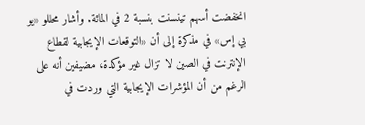انخفضت أسهم تينسنت بنسبة 2 في المائة. وأشار محللو «يو بي إس» في مذكرة إلى أن «التوقعات الإيجابية لقطاع الإنترنت في الصين لا تزال غير مؤكدة، مضيفين أنه على الرغم من أن المؤشرات الإيجابية التي وردت في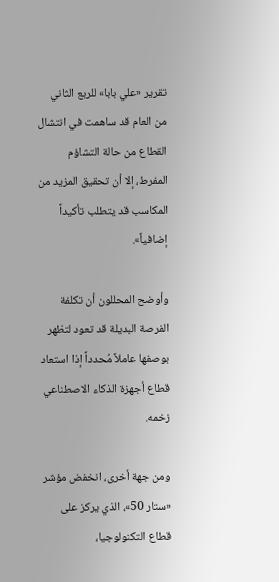تقرير «علي بابا» للربع الثاني من العام قد ساهمت في انتشال القطاع من حالة التشاؤم المفرط، إلا أن تحقيق المزيد من المكاسب قد يتطلب تأكيداً إضافياً».

وأوضح المحللون أن تكلفة الفرصة البديلة قد تعود لتظهر بوصفها عاملاً مُحدداً إذا استعاد قطاع أجهزة الذكاء الاصطناعي زخمه.

ومن جهة أخرى، انخفض مؤشر «ستار 50»، الذي يركز على قطاع التكنولوجيا،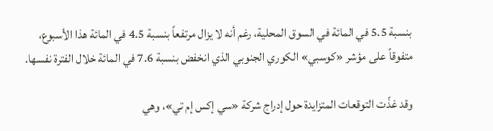بنسبة 5.5 في المائة في السوق المحلية، رغم أنه لا يزال مرتفعاً بنسبة 4.5 في المائة هذا الأسبوع، متفوقاً على مؤشر «كوسبي» الكوري الجنوبي الذي انخفض بنسبة 7.6 في المائة خلال الفترة نفسها.

وقد غذّت التوقعات المتزايدة حول إدراج شركة «سي إكس إم تي»، وهي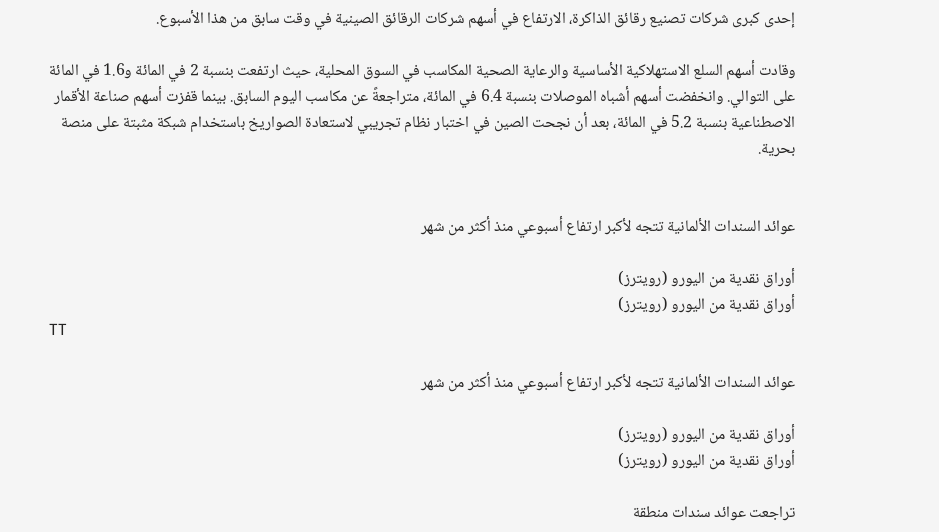إحدى كبرى شركات تصنيع رقائق الذاكرة، الارتفاع في أسهم شركات الرقائق الصينية في وقت سابق من هذا الأسبوع.

وقادت أسهم السلع الاستهلاكية الأساسية والرعاية الصحية المكاسب في السوق المحلية، حيث ارتفعت بنسبة 2 في المائة و1.6 في المائة على التوالي. وانخفضت أسهم أشباه الموصلات بنسبة 6.4 في المائة، متراجعةً عن مكاسب اليوم السابق. بينما قفزت أسهم صناعة الأقمار الاصطناعية بنسبة 5.2 في المائة، بعد أن نجحت الصين في اختبار نظام تجريبي لاستعادة الصواريخ باستخدام شبكة مثبتة على منصة بحرية.


عوائد السندات الألمانية تتجه لأكبر ارتفاع أسبوعي منذ أكثر من شهر

أوراق نقدية من اليورو (رويترز)
أوراق نقدية من اليورو (رويترز)
TT

عوائد السندات الألمانية تتجه لأكبر ارتفاع أسبوعي منذ أكثر من شهر

أوراق نقدية من اليورو (رويترز)
أوراق نقدية من اليورو (رويترز)

تراجعت عوائد سندات منطقة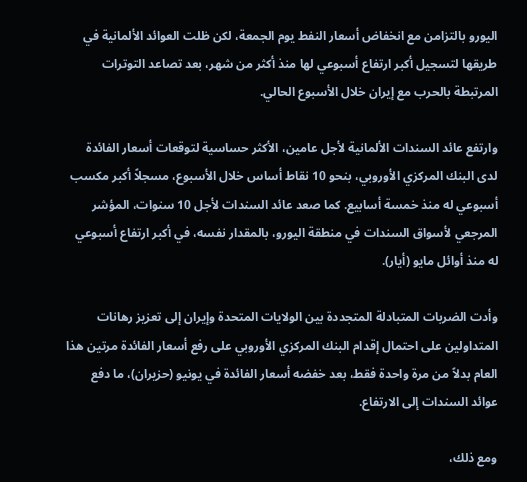اليورو بالتزامن مع انخفاض أسعار النفط يوم الجمعة، لكن ظلت العوائد الألمانية في طريقها لتسجيل أكبر ارتفاع أسبوعي لها منذ أكثر من شهر، بعد تصاعد التوترات المرتبطة بالحرب مع إيران خلال الأسبوع الحالي.

وارتفع عائد السندات الألمانية لأجل عامين، الأكثر حساسية لتوقعات أسعار الفائدة لدى البنك المركزي الأوروبي، بنحو 10 نقاط أساس خلال الأسبوع، مسجلاً أكبر مكسب أسبوعي له منذ خمسة أسابيع. كما صعد عائد السندات لأجل 10 سنوات، المؤشر المرجعي لأسواق السندات في منطقة اليورو، بالمقدار نفسه، في أكبر ارتفاع أسبوعي له منذ أوائل مايو (أيار).

وأدت الضربات المتبادلة المتجددة بين الولايات المتحدة وإيران إلى تعزيز رهانات المتداولين على احتمال إقدام البنك المركزي الأوروبي على رفع أسعار الفائدة مرتين هذا العام بدلاً من مرة واحدة فقط، بعد خفضه أسعار الفائدة في يونيو (حزيران)، ما دفع عوائد السندات إلى الارتفاع.

ومع ذلك،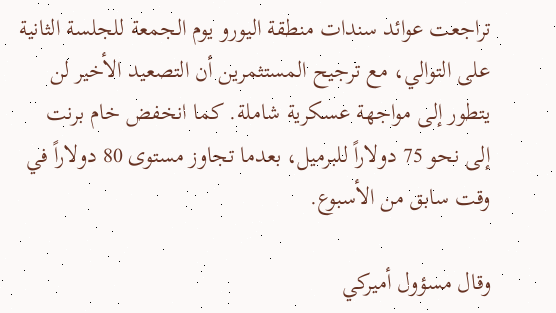تراجعت عوائد سندات منطقة اليورو يوم الجمعة للجلسة الثانية على التوالي، مع ترجيح المستثمرين أن التصعيد الأخير لن يتطور إلى مواجهة عسكرية شاملة. كما انخفض خام برنت إلى نحو 75 دولاراً للبرميل، بعدما تجاوز مستوى 80 دولاراً في وقت سابق من الأسبوع.

وقال مسؤول أميركي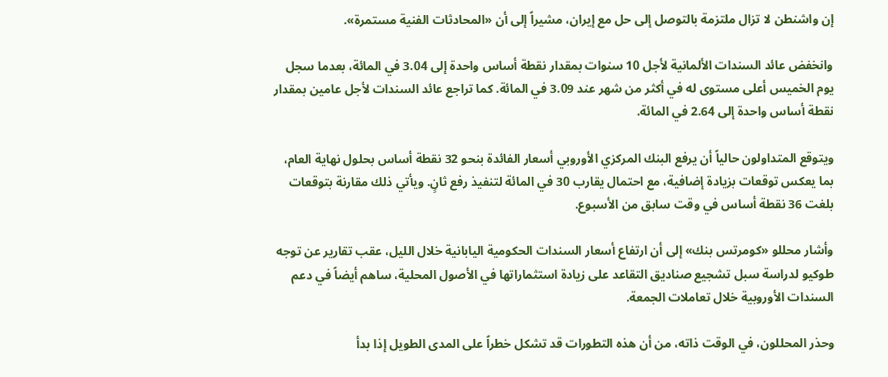إن واشنطن لا تزال ملتزمة بالتوصل إلى حل مع إيران، مشيراً إلى أن «المحادثات الفنية مستمرة».

وانخفض عائد السندات الألمانية لأجل 10 سنوات بمقدار نقطة أساس واحدة إلى 3.04 في المائة، بعدما سجل يوم الخميس أعلى مستوى له في أكثر من شهر عند 3.09 في المائة. كما تراجع عائد السندات لأجل عامين بمقدار نقطة أساس واحدة إلى 2.64 في المائة.

ويتوقع المتداولون حالياً أن يرفع البنك المركزي الأوروبي أسعار الفائدة بنحو 32 نقطة أساس بحلول نهاية العام، بما يعكس توقعات بزيادة إضافية، مع احتمال يقارب 30 في المائة لتنفيذ رفع ثانٍ. ويأتي ذلك مقارنة بتوقعات بلغت 36 نقطة أساس في وقت سابق من الأسبوع.

وأشار محللو «كومرتس بنك» إلى أن ارتفاع أسعار السندات الحكومية اليابانية خلال الليل، عقب تقارير عن توجه طوكيو لدراسة سبل تشجيع صناديق التقاعد على زيادة استثماراتها في الأصول المحلية، ساهم أيضاً في دعم السندات الأوروبية خلال تعاملات الجمعة.

وحذر المحللون، في الوقت ذاته، من أن هذه التطورات قد تشكل خطراً على المدى الطويل إذا بدأ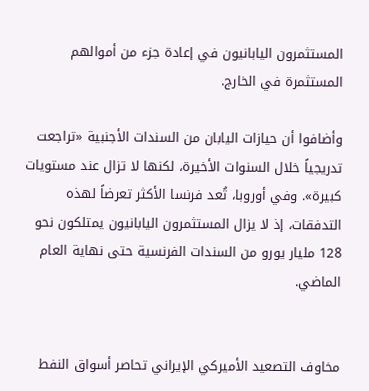المستثمرون اليابانيون في إعادة جزء من أموالهم المستثمرة في الخارج.

وأضافوا أن حيازات اليابان من السندات الأجنبية «تراجعت تدريجياً خلال السنوات الأخيرة، لكنها لا تزال عند مستويات كبيرة». وفي أوروبا، تُعد فرنسا الأكثر تعرضاً لهذه التدفقات، إذ لا يزال المستثمرون اليابانيون يمتلكون نحو 128 مليار يورو من السندات الفرنسية حتى نهاية العام الماضي.


مخاوف التصعيد الأميركي الإيراني تحاصر أسواق النفط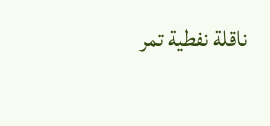ناقلة نفطية تمر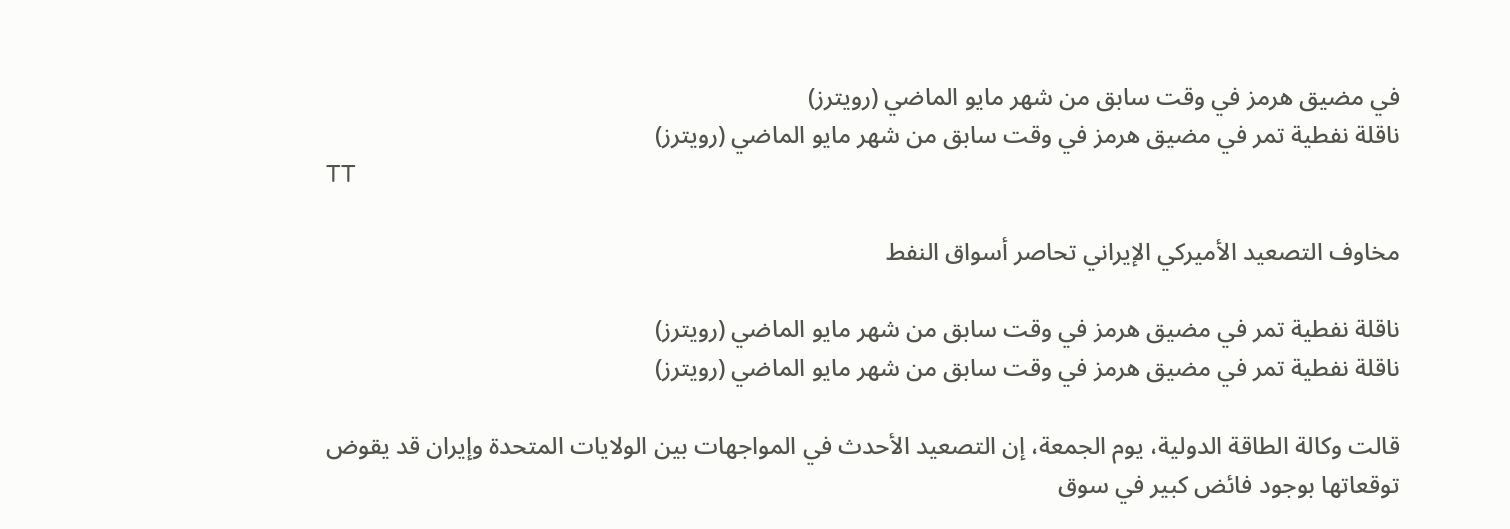في مضيق هرمز في وقت سابق من شهر مايو الماضي (رويترز)
ناقلة نفطية تمر في مضيق هرمز في وقت سابق من شهر مايو الماضي (رويترز)
TT

مخاوف التصعيد الأميركي الإيراني تحاصر أسواق النفط

ناقلة نفطية تمر في مضيق هرمز في وقت سابق من شهر مايو الماضي (رويترز)
ناقلة نفطية تمر في مضيق هرمز في وقت سابق من شهر مايو الماضي (رويترز)

قالت وكالة الطاقة الدولية، يوم الجمعة، إن التصعيد الأحدث في المواجهات بين الولايات المتحدة وإيران قد يقوض توقعاتها بوجود فائض كبير في سوق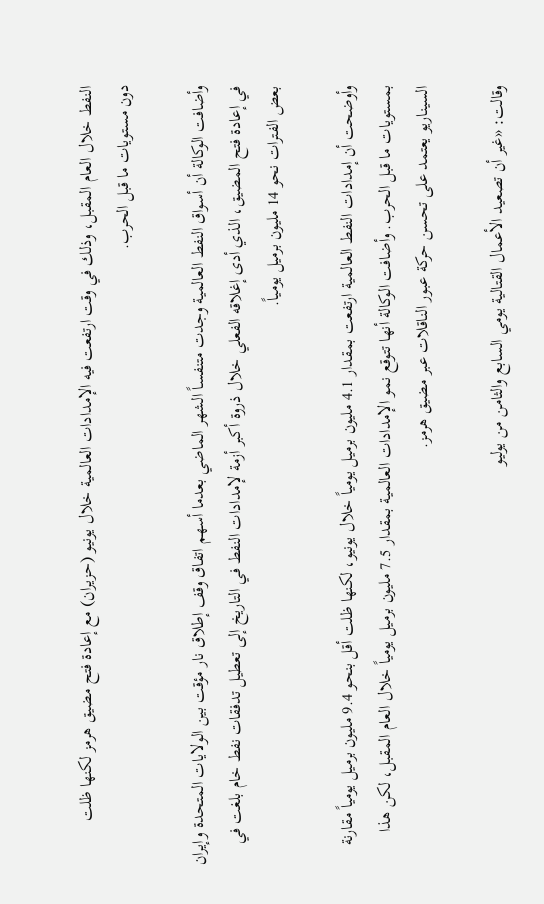النفط خلال العام المقبل، وذلك في وقت ارتفعت فيه الإمدادات العالمية خلال يونيو (حزيران) مع إعادة فتح مضيق هرمز لكنها ‌ظلت دون ‌مستويات ما قبل الحرب.

وأضافت الوكالة ‌أن أسواق النفط العالمية وجدت متنفساً الشهر الماضي بعدما أسهم اتفاق وقف إطلاق نار مؤقت بين الولايات المتحدة وإيران في إعادة فتح المضيق، الذي أدى إغلاقه الفعلي خلال ذروة أكبر أزمة لإمدادات النفط في التاريخ ‌إلى تعطيل ‌تدفقات نفط خام بلغت في بعض الفترات نحو ‌14 مليون برميل يومياً.

وأوضحت أن ‌إمدادات النفط العالمية ارتفعت بمقدار 4.1 مليون برميل يومياً خلال يونيو، لكنها ظلت أقل بنحو 9.4 مليون ‌برميل يومياً مقارنة بمستويات ما قبل الحرب. وأضافت الوكالة أنها تتوقع نمو الإمدادات العالمية بمقدار 7.5 مليون برميل يومياً خلال العام المقبل، لكن هذا السيناريو يعتمد على تحسن حركة عبور الناقلات عبر مضيق هرمز.

وقالت: «غير أن تصعيد الأعمال القتالية يومي السابع والثامن من يوليو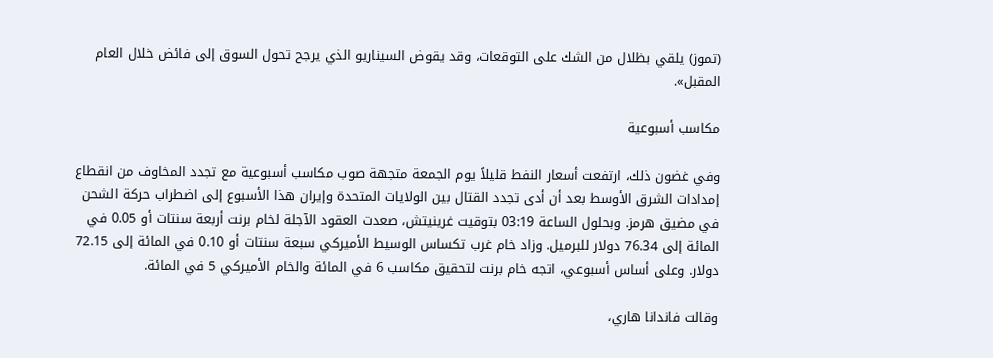(تموز) يلقي بظلال من الشك على التوقعات، وقد يقوض السيناريو الذي يرجح تحول السوق إلى فائض خلال العام المقبل».

مكاسب أسبوعية

وفي غضون ذلك، ارتفعت أسعار النفط ‌قليلاً يوم الجمعة متجهة صوب مكاسب أسبوعية مع تجدد المخاوف من انقطاع إمدادات الشرق الأوسط بعد أن أدى تجدد القتال بين الولايات المتحدة وإيران هذا الأسبوع إلى اضطراب حركة الشحن في مضيق هرمز. وبحلول الساعة 03:19 بتوقيت غرينيتش، صعدت العقود الآجلة لخام برنت أربعة سنتات أو 0.05 في المائة إلى 76.34 دولار للبرميل. وزاد خام غرب تكساس الوسيط الأميركي سبعة سنتات أو 0.10 في المائة إلى 72.15 دولار. وعلى أساس أسبوعي، اتجه خام برنت لتحقيق مكاسب 6 في المائة والخام الأميركي 5 في المائة.

وقالت فاندانا هاري،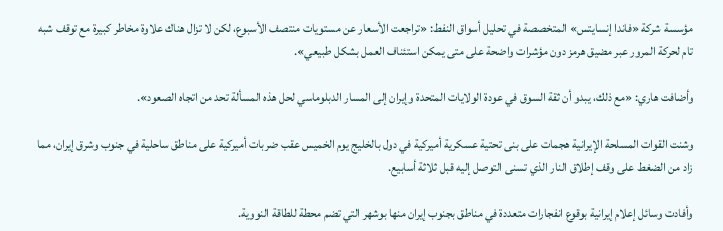مؤسسة شركة «فاندا إنسايتس» المتخصصة في تحليل أسواق النفط: «تراجعت ‌الأسعار عن ‌مستويات منتصف الأسبوع، لكن لا تزال هناك علاوة مخاطر ‌كبيرة مع توقف شبه تام لحركة المرور عبر مضيق هرمز دون مؤشرات واضحة على متى يمكن استئناف العمل بشكل طبيعي».

وأضافت هاري: «مع ذلك، يبدو أن ثقة السوق في عودة الولايات المتحدة وإيران إلى المسار الدبلوماسي لحل هذه المسألة تحد من اتجاه الصعود».

وشنت القوات المسلحة الإيرانية هجمات على بنى تحتية عسكرية أميركية في دول بالخليج يوم الخميس عقب ضربات أميركية على مناطق ساحلية في جنوب وشرق إيران، مما زاد من الضغط ‌على وقف إطلاق النار الذي تسنى ‌التوصل إليه قبل ثلاثة أسابيع.

وأفادت وسائل إعلام إيرانية بوقوع انفجارات متعددة في ‌مناطق بجنوب إيران منها بوشهر التي تضم محطة للطاقة النووية.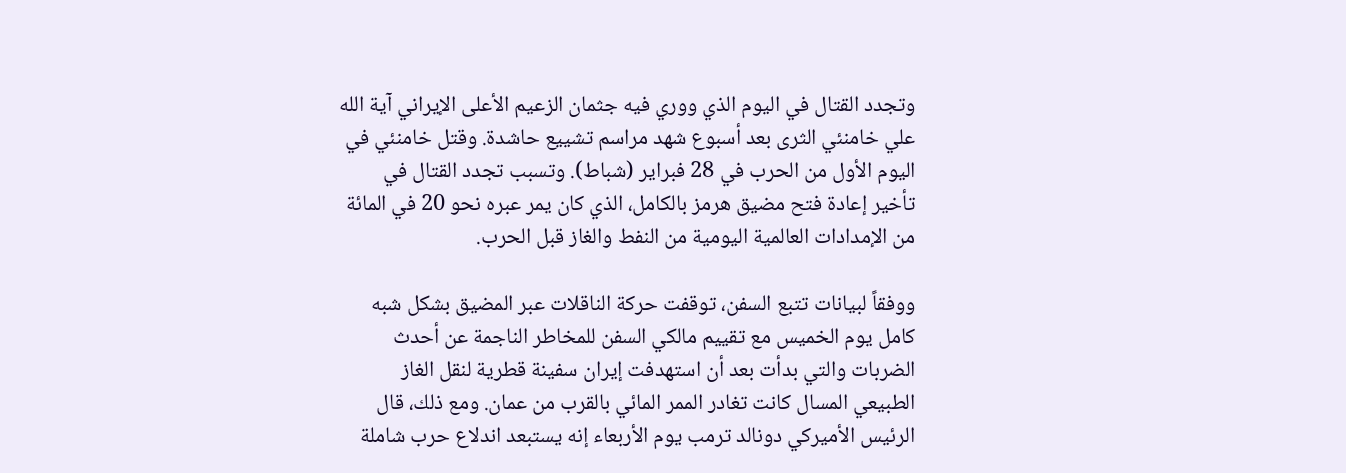وتجدد ‌القتال في اليوم الذي ووري فيه جثمان الزعيم الأعلى الإيراني آية الله علي خامنئي الثرى بعد أسبوع شهد مراسم تشييع حاشدة. وقتل خامنئي في اليوم الأول من الحرب في 28 فبراير (شباط). وتسبب تجدد القتال في تأخير ‌إعادة فتح مضيق هرمز بالكامل، الذي كان يمر عبره نحو 20 في المائة من الإمدادات العالمية اليومية من النفط والغاز قبل الحرب.

ووفقاً لبيانات تتبع السفن، توقفت حركة الناقلات عبر المضيق بشكل شبه كامل يوم الخميس مع تقييم مالكي السفن للمخاطر الناجمة عن أحدث الضربات والتي بدأت بعد أن استهدفت إيران سفينة قطرية لنقل الغاز الطبيعي المسال كانت تغادر الممر المائي بالقرب من عمان. ومع ذلك، قال الرئيس الأميركي دونالد ترمب يوم الأربعاء إنه يستبعد اندلاع حرب شاملة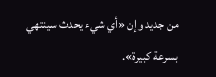من جديد وإن «أي شيء يحدث سينتهي بسرعة كبيرة».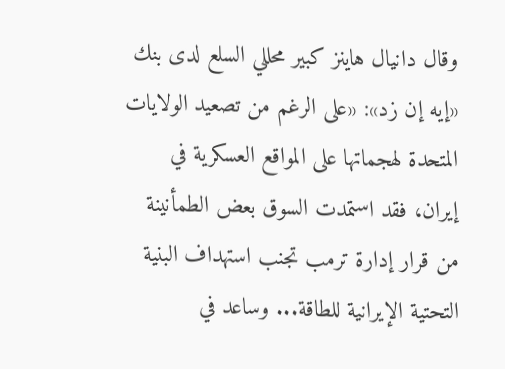وقال دانيال هاينز كبير محللي السلع لدى بنك «إيه إن زد»: «على الرغم من تصعيد الولايات المتحدة لهجماتها على المواقع العسكرية في إيران، فقد استمدت السوق بعض الطمأنينة من قرار إدارة ترمب تجنب استهداف البنية التحتية الإيرانية للطاقة... وساعد في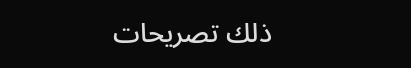ذلك تصريحات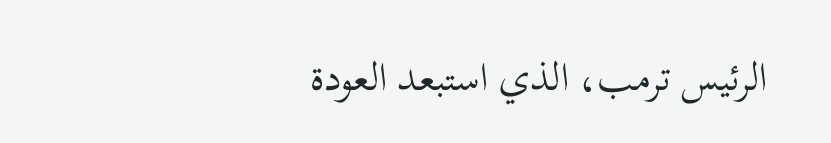الرئيس ترمب، الذي استبعد العودة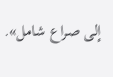إلى صراع شامل».